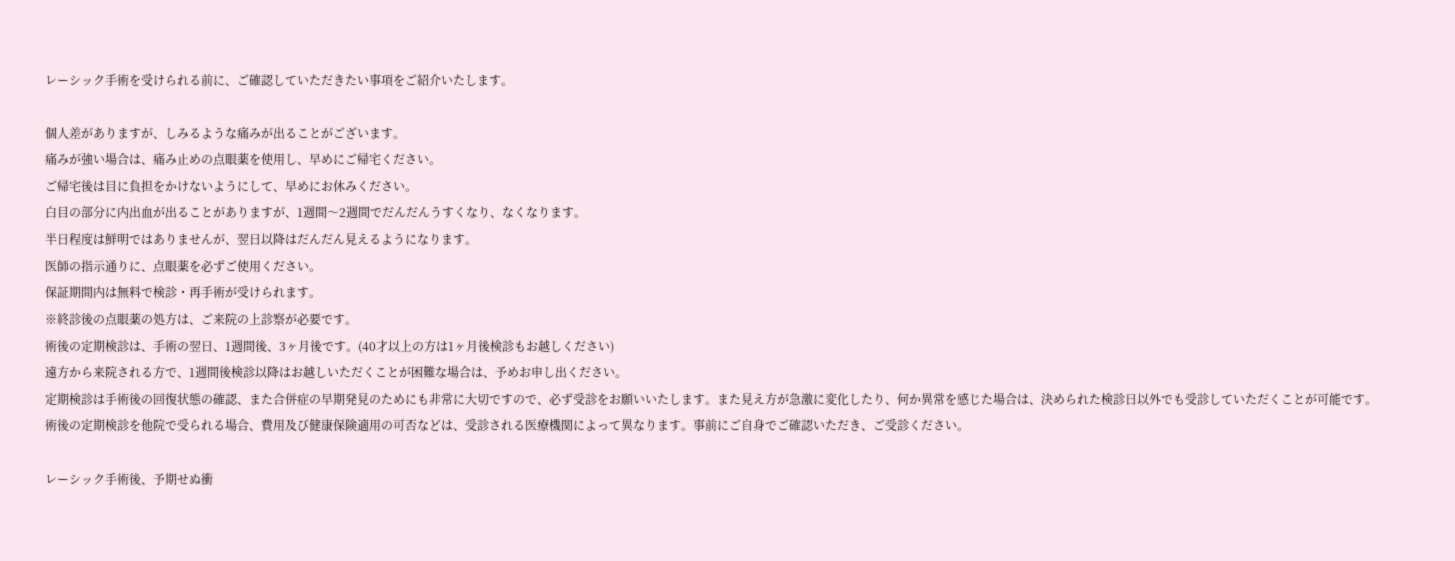レーシック手術を受けられる前に、ご確認していただきたい事項をご紹介いたします。

個人差がありますが、しみるような痛みが出ることがございます。
痛みが強い場合は、痛み止めの点眼薬を使用し、早めにご帰宅ください。
ご帰宅後は目に負担をかけないようにして、早めにお休みください。
白目の部分に内出血が出ることがありますが、1週間〜2週間でだんだんうすくなり、なくなります。
半日程度は鮮明ではありませんが、翌日以降はだんだん見えるようになります。
医師の指示通りに、点眼薬を必ずご使用ください。
保証期間内は無料で検診・再手術が受けられます。
※終診後の点眼薬の処方は、ご来院の上診察が必要です。
術後の定期検診は、手術の翌日、1週間後、3ヶ月後です。(40才以上の方は1ヶ月後検診もお越しください)
遠方から来院される方で、1週間後検診以降はお越しいただくことが困難な場合は、予めお申し出ください。
定期検診は手術後の回復状態の確認、また合併症の早期発見のためにも非常に大切ですので、必ず受診をお願いいたします。また見え方が急激に変化したり、何か異常を感じた場合は、決められた検診日以外でも受診していただくことが可能です。
術後の定期検診を他院で受られる場合、費用及び健康保険適用の可否などは、受診される医療機関によって異なります。事前にご自身でご確認いただき、ご受診ください。

レーシック手術後、予期せぬ衝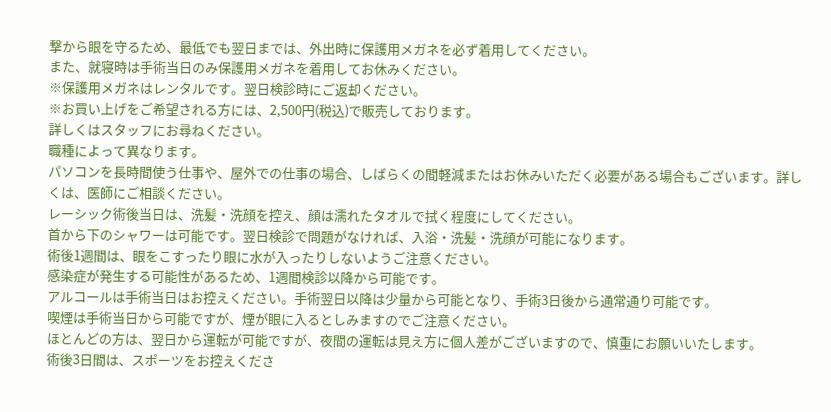撃から眼を守るため、最低でも翌日までは、外出時に保護用メガネを必ず着用してください。
また、就寝時は手術当日のみ保護用メガネを着用してお休みください。
※保護用メガネはレンタルです。翌日検診時にご返却ください。
※お買い上げをご希望される方には、2,500円(税込)で販売しております。
詳しくはスタッフにお尋ねください。
職種によって異なります。
パソコンを長時間使う仕事や、屋外での仕事の場合、しばらくの間軽減またはお休みいただく必要がある場合もございます。詳しくは、医師にご相談ください。
レーシック術後当日は、洗髪・洗顔を控え、顔は濡れたタオルで拭く程度にしてください。
首から下のシャワーは可能です。翌日検診で問題がなければ、入浴・洗髪・洗顔が可能になります。
術後1週間は、眼をこすったり眼に水が入ったりしないようご注意ください。
感染症が発生する可能性があるため、1週間検診以降から可能です。
アルコールは手術当日はお控えください。手術翌日以降は少量から可能となり、手術3日後から通常通り可能です。
喫煙は手術当日から可能ですが、煙が眼に入るとしみますのでご注意ください。
ほとんどの方は、翌日から運転が可能ですが、夜間の運転は見え方に個人差がございますので、慎重にお願いいたします。
術後3日間は、スポーツをお控えくださ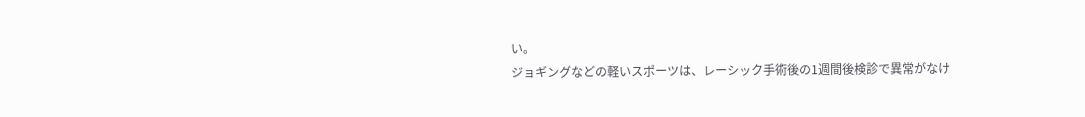い。
ジョギングなどの軽いスポーツは、レーシック手術後の1週間後検診で異常がなけ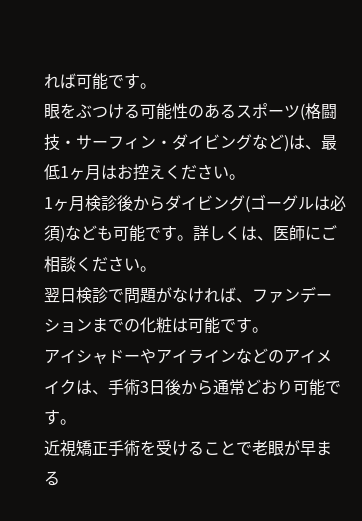れば可能です。
眼をぶつける可能性のあるスポーツ(格闘技・サーフィン・ダイビングなど)は、最低1ヶ月はお控えください。
1ヶ月検診後からダイビング(ゴーグルは必須)なども可能です。詳しくは、医師にご相談ください。
翌日検診で問題がなければ、ファンデーションまでの化粧は可能です。
アイシャドーやアイラインなどのアイメイクは、手術3日後から通常どおり可能です。
近視矯正手術を受けることで老眼が早まる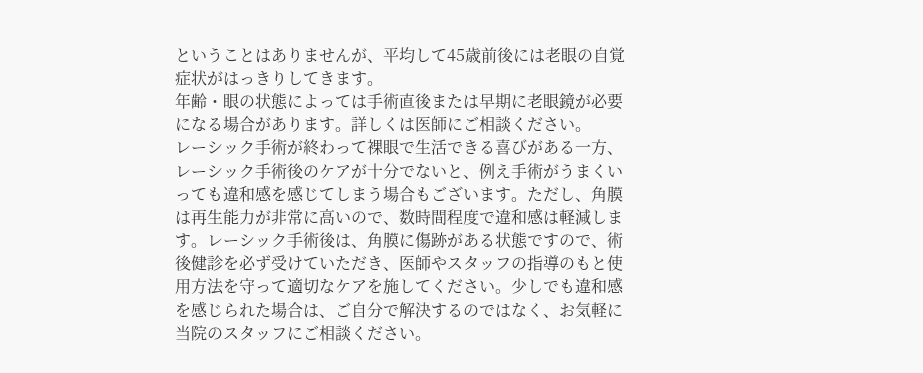ということはありませんが、平均して45歳前後には老眼の自覚症状がはっきりしてきます。
年齢・眼の状態によっては手術直後または早期に老眼鏡が必要になる場合があります。詳しくは医師にご相談ください。
レーシック手術が終わって裸眼で生活できる喜びがある一方、レーシック手術後のケアが十分でないと、例え手術がうまくいっても違和感を感じてしまう場合もございます。ただし、角膜は再生能力が非常に高いので、数時間程度で違和感は軽減します。レーシック手術後は、角膜に傷跡がある状態ですので、術後健診を必ず受けていただき、医師やスタッフの指導のもと使用方法を守って適切なケアを施してください。少しでも違和感を感じられた場合は、ご自分で解決するのではなく、お気軽に当院のスタッフにご相談ください。